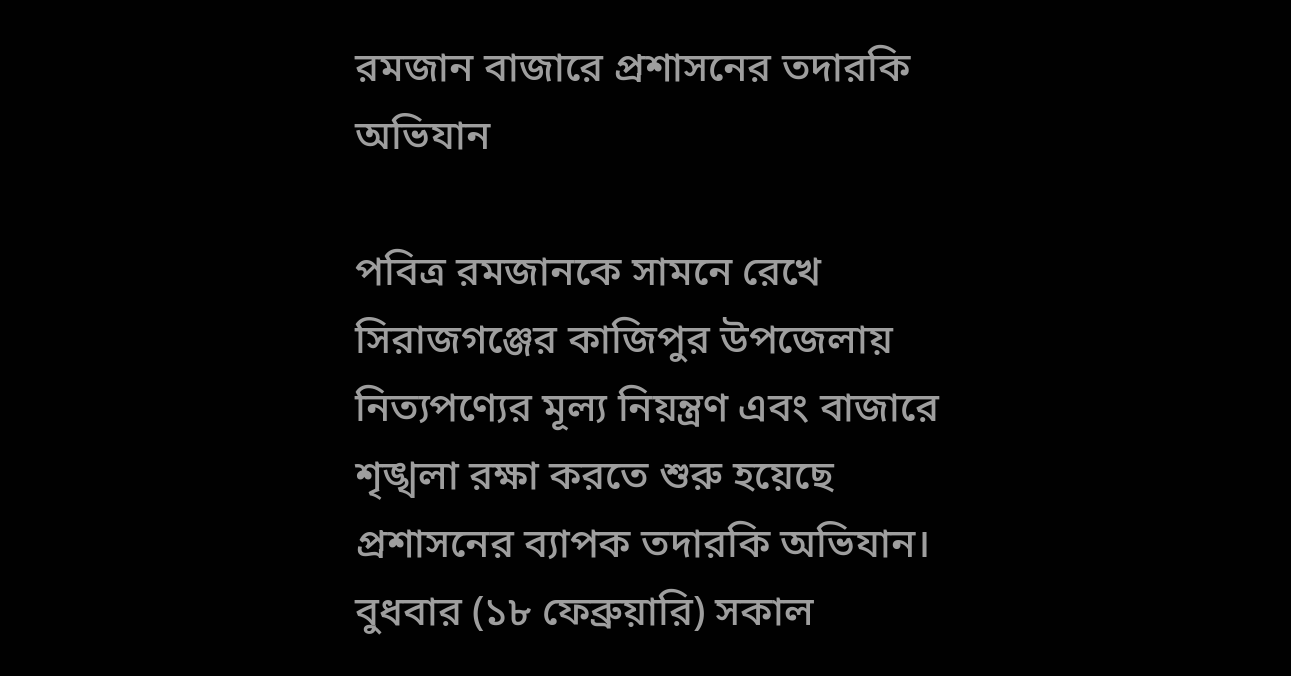রমজান বাজারে প্রশাসনের তদারকি অভিযান

পবিত্র রমজানকে সামনে রেখে সিরাজগঞ্জের কাজিপুর উপজেলায় নিত্যপণ্যের মূল্য নিয়ন্ত্রণ এবং বাজারে শৃঙ্খলা রক্ষা করতে শুরু হয়েছে প্রশাসনের ব্যাপক তদারকি অভিযান। বুধবার (১৮ ফেব্রুয়ারি) সকাল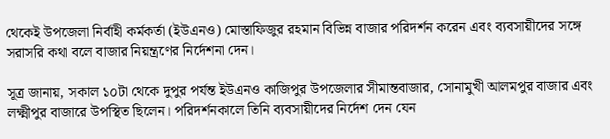থেকেই উপজেলা নির্বাহী কর্মকর্তা (ইউএনও) মোস্তাফিজুর রহমান বিভিন্ন বাজার পরিদর্শন করেন এবং ব্যবসায়ীদের সঙ্গে সরাসরি কথা বলে বাজার নিয়ন্ত্রণের নির্দেশনা দেন।

সূত্র জানায়, সকাল ১০টা থেকে দুপুর পর্যন্ত ইউএনও কাজিপুর উপজেলার সীমান্তবাজার, সোনামুখী আলমপুর বাজার এবং লক্ষ্মীপুর বাজারে উপস্থিত ছিলেন। পরিদর্শনকালে তিনি ব্যবসায়ীদের নির্দেশ দেন যেন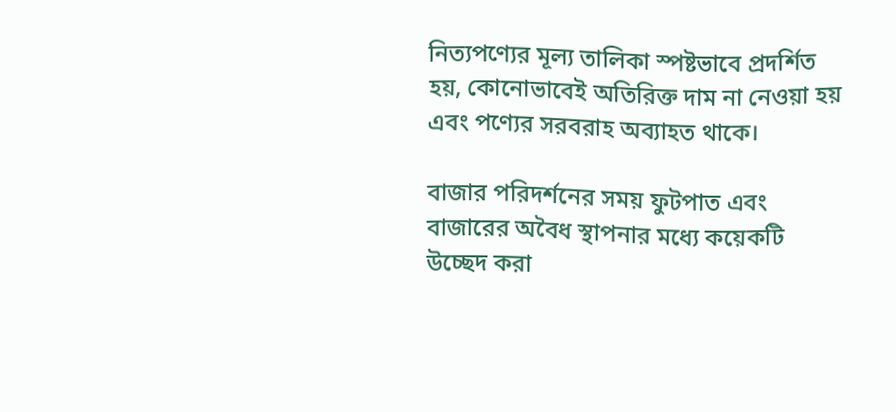নিত্যপণ্যের মূল্য তালিকা স্পষ্টভাবে প্রদর্শিত হয়, কোনোভাবেই অতিরিক্ত দাম না নেওয়া হয় এবং পণ্যের সরবরাহ অব্যাহত থাকে।

বাজার পরিদর্শনের সময় ফুটপাত এবং বাজারের অবৈধ স্থাপনার মধ্যে কয়েকটি উচ্ছেদ করা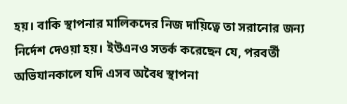হয়। বাকি স্থাপনার মালিকদের নিজ দায়িত্বে তা সরানোর জন্য নির্দেশ দেওয়া হয়। ইউএনও সতর্ক করেছেন যে, পরবর্তী অভিযানকালে যদি এসব অবৈধ স্থাপনা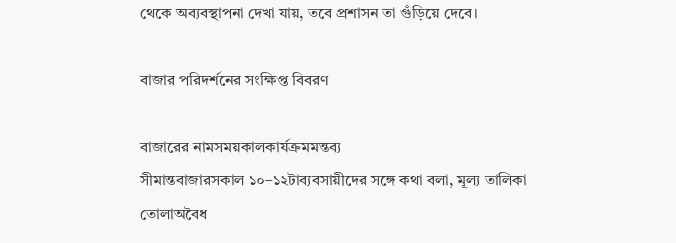থেকে অব্যবস্থাপনা দেখা যায়, তবে প্রশাসন তা গুঁড়িয়ে দেবে।

বাজার পরিদর্শনের সংক্ষিপ্ত বিবরণ

বাজারের নামসময়কালকার্যক্রমমন্তব্য
সীমান্তবাজারসকাল ১০–১২টাব্যবসায়ীদের সঙ্গে কথা বলা, মূল্য তালিকা তোলাঅবৈধ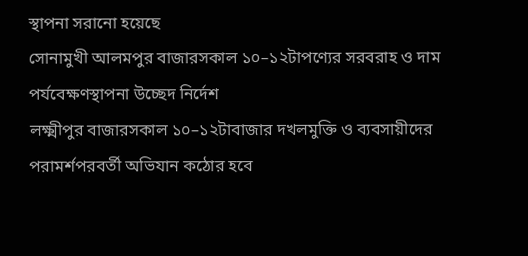স্থাপনা সরানো হয়েছে
সোনামুখী আলমপুর বাজারসকাল ১০–১২টাপণ্যের সরবরাহ ও দাম পর্যবেক্ষণস্থাপনা উচ্ছেদ নির্দেশ
লক্ষ্মীপুর বাজারসকাল ১০–১২টাবাজার দখলমুক্তি ও ব্যবসায়ীদের পরামর্শপরবর্তী অভিযান কঠোর হবে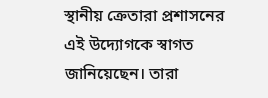স্থানীয় ক্রেতারা প্রশাসনের এই উদ্যোগকে স্বাগত জানিয়েছেন। তারা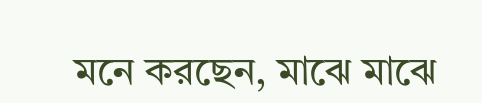মনে করছেন, মাঝে মাঝে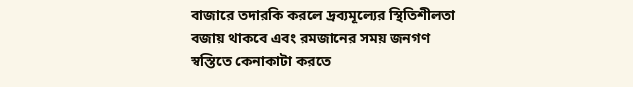বাজারে তদারকি করলে দ্রব্যমূল্যের স্থিতিশীলতা বজায় থাকবে এবং রমজানের সময় জনগণ স্বস্তিতে কেনাকাটা করতে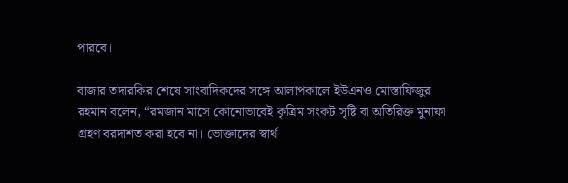পারবে।

বাজার তদারকির শেষে সাংবাদিকদের সঙ্গে আলাপকালে ইউএনও মোস্তাফিজুর রহমান বলেন, “রমজান মাসে কোনোভাবেই কৃত্রিম সংকট সৃষ্টি বা অতিরিক্ত মুনাফা গ্রহণ বরদাশত করা হবে না। ভোক্তাদের স্বার্থ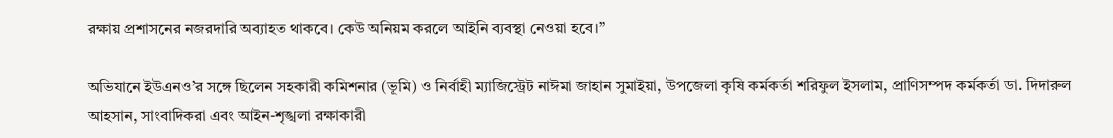রক্ষায় প্রশাসনের নজরদারি অব্যাহত থাকবে। কেউ অনিয়ম করলে আইনি ব্যবস্থা নেওয়া হবে।”

অভিযানে ইউএনও’র সঙ্গে ছিলেন সহকারী কমিশনার (ভূমি) ও নির্বাহী ম্যাজিস্ট্রেট নাঈমা জাহান সুমাইয়া, উপজেলা কৃষি কর্মকর্তা শরিফুল ইসলাম, প্রাণিসম্পদ কর্মকর্তা ডা. দিদারুল আহসান, সাংবাদিকরা এবং আইন-শৃঙ্খলা রক্ষাকারী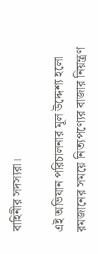বাহিনীর সদস্যরা।

এই অভিযান পরিচালনার মূল উদ্দেশ্য হলো রমজানের সময়ে নিত্যপণ্যের বাজার নিয়ন্ত্রণ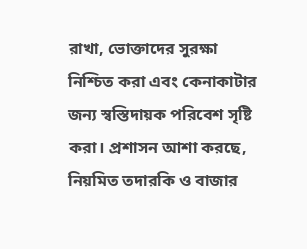রাখা, ভোক্তাদের সুরক্ষা নিশ্চিত করা এবং কেনাকাটার জন্য স্বস্তিদায়ক পরিবেশ সৃষ্টি করা। প্রশাসন আশা করছে, নিয়মিত তদারকি ও বাজার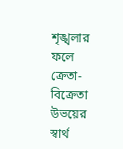শৃঙ্খলার ফলে ক্রেতা-বিক্রেতা উভয়ের স্বার্থ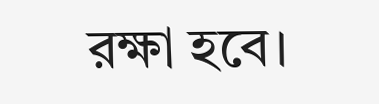রক্ষা হবে।